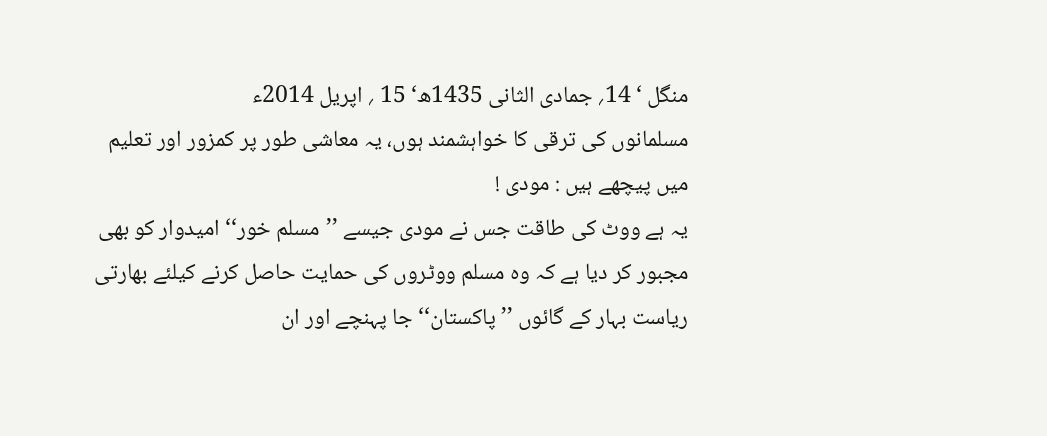منگل ‘ 14؍ جمادی الثانی 1435ھ‘ 15 ؍ اپریل 2014ء
مسلمانوں کی ترقی کا خواہشمند ہوں، یہ معاشی طور پر کمزور اور تعلیم میں پیچھے ہیں : مودی !
یہ ہے ووٹ کی طاقت جس نے مودی جیسے ’’مسلم خور‘‘ امیدوار کو بھی مجبور کر دیا ہے کہ وہ مسلم ووٹروں کی حمایت حاصل کرنے کیلئے بھارتی ریاست بہار کے گائوں ’’پاکستان‘‘ جا پہنچے اور ان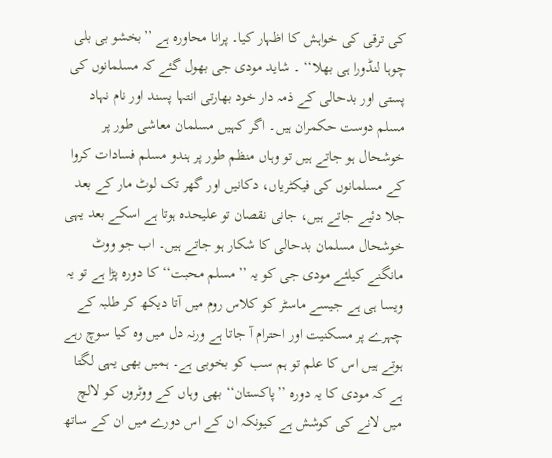کی ترقی کی خواہش کا اظہار کیا۔ پرانا محاورہ ہے ’’بخشو بی بلی چوہا لنڈورا ہی بھلا‘‘ ۔ شاید مودی جی بھول گئے کہ مسلمانوں کی پستی اور بدحالی کے ذمہ دار خود بھارتی انتہا پسند اور نام نہاد مسلم دوست حکمران ہیں۔ اگر کہیں مسلمان معاشی طور پر خوشحال ہو جاتے ہیں تو وہاں منظم طور پر ہندو مسلم فسادات کروا کے مسلمانوں کی فیکٹریاں، دکانیں اور گھر تک لوٹ مار کے بعد جلا دئیے جاتے ہیں، جانی نقصان تو علیحدہ ہوتا ہے اسکے بعد یہی خوشحال مسلمان بدحالی کا شکار ہو جاتے ہیں۔ اب جو ووٹ مانگنے کیلئے مودی جی کو یہ ’’مسلم محبت‘‘ کا دورہ پڑا ہے تو یہ ویسا ہی ہے جیسے ماسٹر کو کلاس روم میں آتا دیکھ کر طلبہ کے چہرے پر مسکنیت اور احترام آ جاتا ہے ورنہ دل میں وہ کیا سوچ رہے ہوتے ہیں اس کا علم تو ہم سب کو بخوبی ہے۔ ہمیں بھی یہی لگتا ہے کہ مودی کا یہ دورہ ’’پاکستان‘‘ بھی وہاں کے ووٹروں کو لالچ میں لانے کی کوشش ہے کیونکہ ان کے اس دورے میں ان کے ساتھ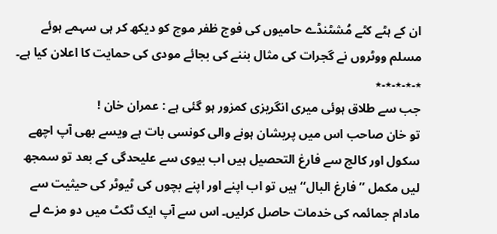ان کے ہٹے کٹے مُشٹنڈے حامیوں کی فوج ظفر موج کو دیکھ کر ہی سہمے ہوئے مسلم ووٹروں نے گجرات کی مثال بننے کی بجائے مودی کی حمایت کا اعلان کیا ہے۔
٭۔٭۔٭۔٭۔٭
جب سے طلاق ہوئی میری انگریزی کمزور ہو گئی ہے : عمران خان !
تو خان صاحب اس میں پریشان ہونے والی کونسی بات ہے ویسے بھی آپ اچھے سکول اور کالج سے فارغ التحصیل ہیں اب بیوی سے علیحدگی کے بعد تو سمجھ لیں مکمل ’’فارغ البال‘‘ ہیں تو اب اپنے اور اپنے بچوں کی ٹیوٹر کی حیثیت سے مادام جمائمہ کی خدمات حاصل کرلیں۔ اس سے آپ ایک ٹکٹ میں دو مزے لے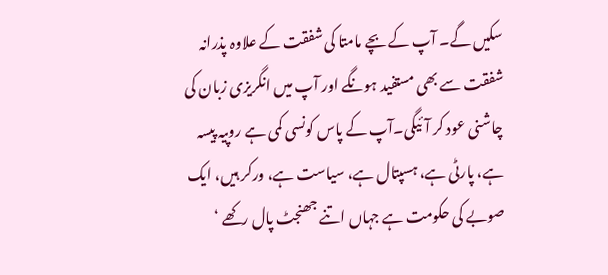سکیں گے۔ آپ کے بچے مامتا کی شفقت کے علاوہ پذرانہ شفقت سے بھی مستفید ہونگے اور آپ میں انگریزی زبان کی چاشنی عود کر آئیگی۔آپ کے پاس کونسی کمی ہے روپیہ پیسہ ہے، پارٹی ہے، ہسپتال ہے، سیاست ہے، ورکر ہیں، ایک صوبے کی حکومت ہے جہاں اتنے جھنجٹ پال رکھے ‘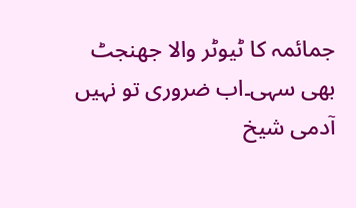جمائمہ کا ٹیوٹر والا جھنجٹ بھی سہی۔اب ضروری تو نہیں آدمی شیخ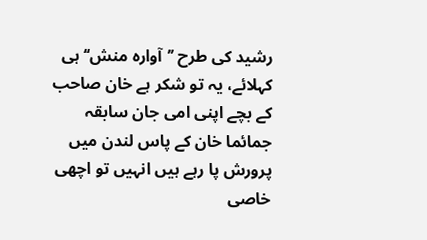رشید کی طرح ’’آوارہ منش‘‘ ہی کہلائے، یہ تو شکر ہے خان صاحب کے بچے اپنی امی جان سابقہ جمائما خان کے پاس لندن میں پرورش پا رہے ہیں انہیں تو اچھی خاصی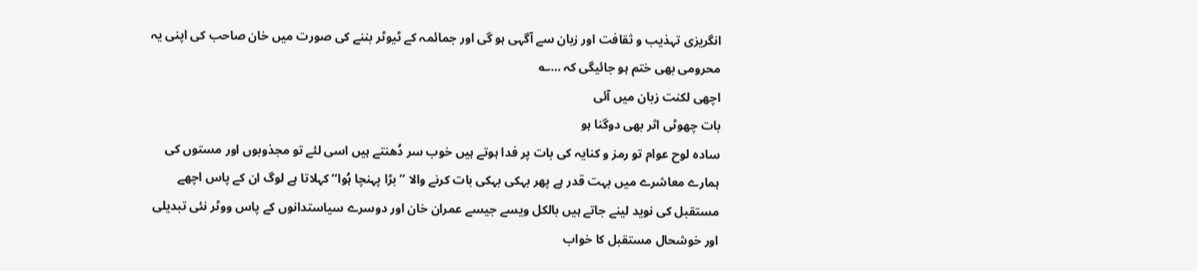انگریزی تہذیب و ثقافت اور زبان سے آگہی ہو گی اور جمائمہ کے ٹیوٹر بننے کی صورت میں خان صاحب کی اپنی یہ محرومی بھی ختم ہو جائیگی کہ …؎
اچھی لکنت زبان میں آئی
بات چھوٹی اثر بھی دوگنا ہو
سادہ لوح عوام تو رمز و کنایہ کی بات پر فدا ہوتے ہیں خوب سر دُھنتے ہیں اسی لئے تو مجذوبوں اور مستوں کی ہمارے معاشرے میں بہت قدر ہے پھر بہکی بہکی بات کرنے والا ’’بڑا پہنچا ہُوا‘‘ کہلاتا ہے لوگ ان کے پاس اچھے مستقبل کی نوید لینے جاتے ہیں بالکل ویسے جیسے عمران خان اور دوسرے سیاستدانوں کے پاس ووٹر نئی تبدیلی اور خوشحال مستقبل کا خواب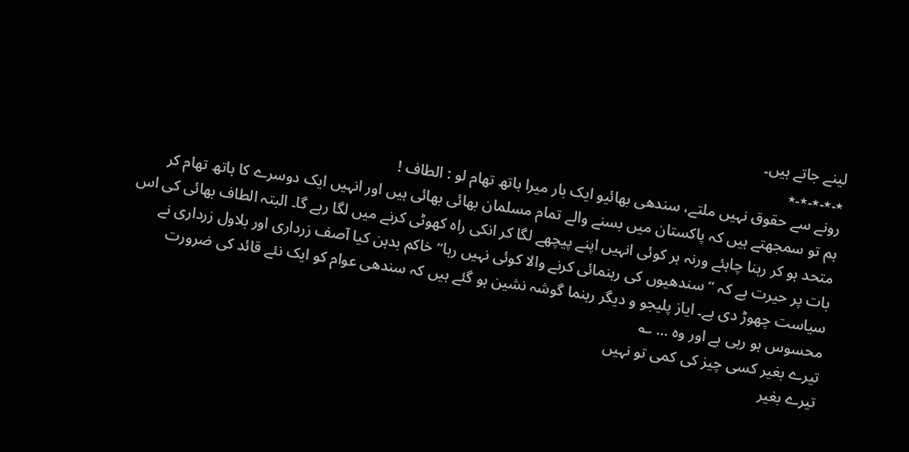لینے جاتے ہیں۔
٭۔٭۔٭۔٭۔٭
رونے سے حقوق نہیں ملتے، سندھی بھائیو ایک بار میرا ہاتھ تھام لو : الطاف !
ہم تو سمجھتے ہیں کہ پاکستان میں بسنے والے تمام مسلمان بھائی بھائی ہیں اور انہیں ایک دوسرے کا ہاتھ تھام کر متحد ہو کر رہنا چاہئے ورنہ ہر کوئی انہیں اپنے پیچھے لگا کر انکی راہ کھوٹی کرنے میں لگا رہے گا۔ البتہ الطاف بھائی کی اس بات پر حیرت ہے کہ ’’سندھیوں کی رہنمائی کرنے والا کوئی نہیں رہا‘‘ خاکم بدہن کیا آصف زرداری اور بلاول زرداری نے سیاست چھوڑ دی ہے۔ ایاز پلیجو و دیگر رہنما گوشہ نشین ہو گئے ہیں کہ سندھی عوام کو ایک نئے قائد کی ضرورت محسوس ہو رہی ہے اور وہ … ؎
تیرے بغیر کسی چیز کی کمی تو نہیں
تیرے بغیر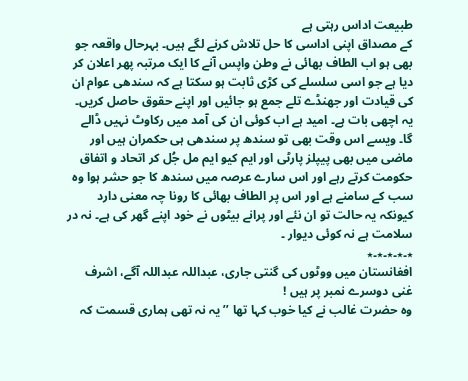طبیعت اداس رہتی ہے
کے مصداق اپنی اداسی کا حل تلاش کرنے لگے ہیں۔ بہرحال واقعہ جو بھی ہو اب الطاف بھائی نے وطن واپس آنے کا ایک مرتبہ پھر اعلان کر دیا ہے جو اسی سلسلے کی کڑی ثابت ہو سکتا ہے کہ سندھی عوام ان کی قیادت اور جھنڈے تلے جمع ہو جائیں اور اپنے حقوق حاصل کریں۔ یہ اچھی بات ہے۔ امید ہے اب کوئی ان کی آمد میں رکاوٹ نہیں ڈالے گا۔ ویسے اس وقت بھی تو سندھ پر سندھی ہی حکمران ہیں اور ماضی میں بھی پیپلز پارٹی اور ایم کیو ایم مل جُل کر اتحاد و اتفاق حکومت کرتے رہے اور اس سارے عرصہ میں سندھ کا جو حشر ہوا وہ سب کے سامنے ہے اور اس پر الطاف بھائی کا رونا چہ معنی دارد کیونکہ یہ حالت تو ان نئے اور پرانے بیٹوں نے خود اپنے گھر کی ہے۔ نہ در سلامت ہے نہ کوئی دیوار ۔
٭۔٭۔٭۔٭۔٭
افغانستان میں ووٹوں کی گنتی جاری، عبداللہ عبداللہ آگے، اشرف غنی دوسرے نمبر پر ہیں !
وہ حضرت غالب نے کیا خوب کہا تھا ’’یہ نہ تھی ہماری قسمت کہ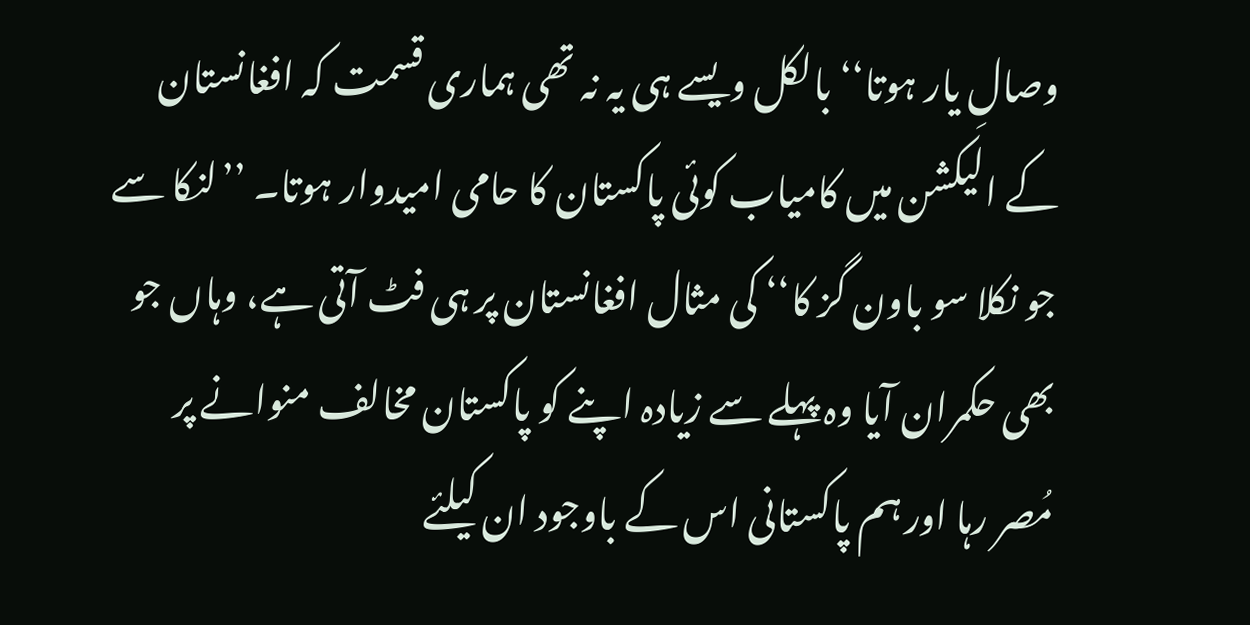وصالِ یار ہوتا‘‘ بالکل ویسے ہی یہ نہ تھی ہماری قسمت کہ افغانستان کے الیکشن میں کامیاب کوئی پاکستان کا حامی امیدوار ہوتا۔ ’’لنکا سے جو نکلا سو باون گز کا‘‘ کی مثال افغانستان پر ہی فٹ آتی ہے، وہاں جو بھی حکمران آیا وہ پہلے سے زیادہ اپنے کو پاکستان مخالف منوانے پر مُصر رہا اور ہم پاکستانی اس کے باوجود ان کیلئے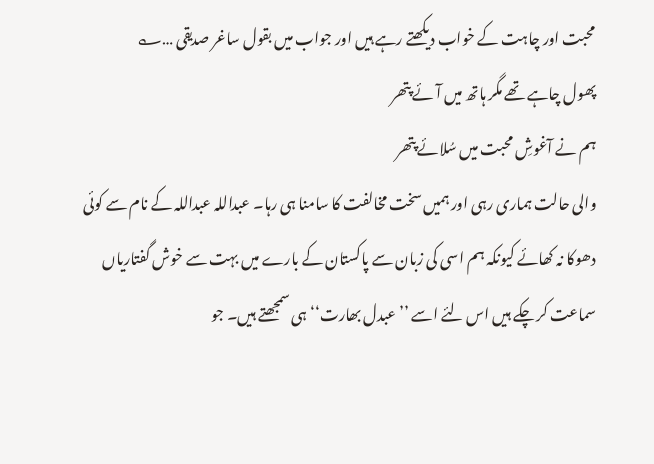محبت اور چاہت کے خواب دیکھتے رہے ہیں اور جواب میں بقول ساغر صدیقی …؎
پھول چاہے تھے مگر ہاتھ میں آئے پتھر
ہم نے آغوشِ محبت میں سُلائے پتھر
والی حالت ہماری رہی اور ہمیں سخت مخالفت کا سامنا ہی رہا۔ عبداللہ عبداللہ کے نام سے کوئی دھوکا نہ کھائے کیونکہ ہم اسی کی زبان سے پاکستان کے بارے میں بہت سے خوش گفتاریاں سماعت کر چکے ہیں اس لئے اسے ’’عبدل بھارت‘‘ ہی سمجھتے ہیں۔ جو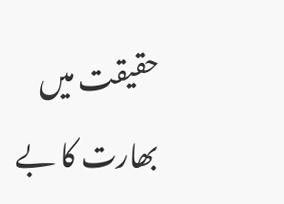حقیقت میں بھارت کا بے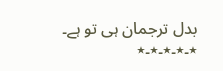بدل ترجمان ہی تو ہے۔
٭۔٭۔٭۔٭۔٭